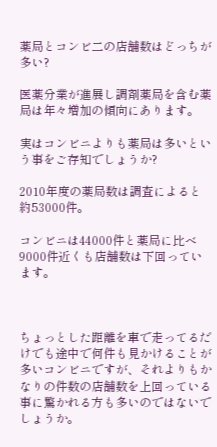薬局とコンビ二の店舗数はどっちが多い?

医薬分業が進展し調剤薬局を含む薬局は年々増加の傾向にあります。

実はコンビニよりも薬局は多いという事をご存知でしょうか?

2010年度の薬局数は調査によると約53000件。

コンビニは44000件と薬局に比べ9000件近くも店舗数は下回っています。



ちょっとした距離を車で走ってるだけでも途中で何件も見かけることが多いコンビニですが、それよりもかなりの件数の店舗数を上回っている事に驚かれる方も多いのではないでしょうか。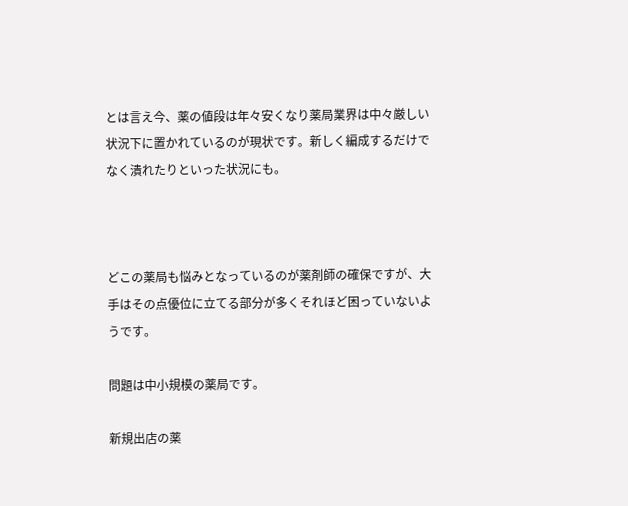とは言え今、薬の値段は年々安くなり薬局業界は中々厳しい状況下に置かれているのが現状です。新しく編成するだけでなく潰れたりといった状況にも。



どこの薬局も悩みとなっているのが薬剤師の確保ですが、大手はその点優位に立てる部分が多くそれほど困っていないようです。

問題は中小規模の薬局です。

新規出店の薬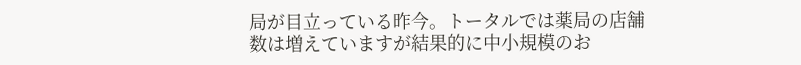局が目立っている昨今。トータルでは薬局の店舗数は増えていますが結果的に中小規模のお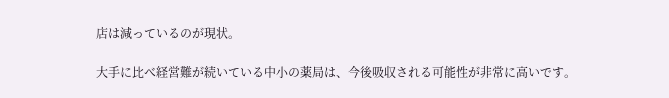店は減っているのが現状。

大手に比べ経営難が続いている中小の薬局は、今後吸収される可能性が非常に高いです。